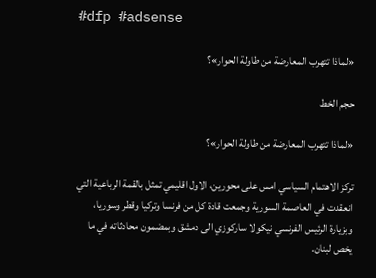#dfp #adsense

«لماذا تتهرب المعارضة من طاولة الحوار»؟

حجم الخط

«لماذا تتهرب المعارضة من طاولة الحوار»؟

تركز الاهتمام السياسي امس على محورين، الاول اقليمي تمثل بالقمة الرباعية التي انعقدت في العاصمة السورية وجمعت قادة كل من فرنسا وتركيا وقطر وسوريا، وبزيارة الرئيس الفرنسي نيكولا ساركوزي الى دمشق وبمضمون محادثاته في ما يخص لبنان.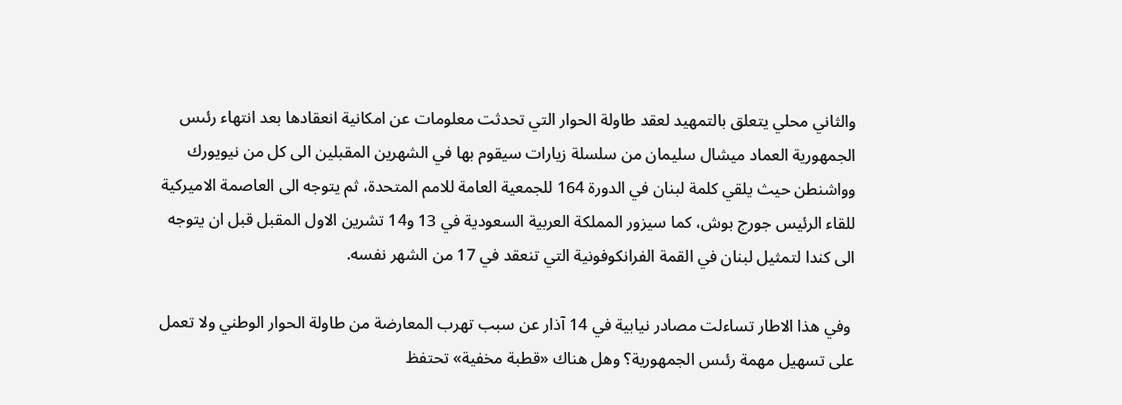والثاني محلي يتعلق بالتمهيد لعقد طاولة الحوار التي تحدثت معلومات عن امكانية انعقادها بعد انتهاء رئىس الجمهورية العماد ميشال سليمان من سلسلة زيارات سيقوم بها في الشهرين المقبلين الى كل من نيويورك وواشنطن حيث يلقي كلمة لبنان في الدورة 164 للجمعية العامة للامم المتحدة، ثم يتوجه الى العاصمة الاميركية للقاء الرئيس جورج بوش، كما سيزور المملكة العربية السعودية في 13 و14 تشرين الاول المقبل قبل ان يتوجه الى كندا لتمثيل لبنان في القمة الفرانكوفونية التي تنعقد في 17 من الشهر نفسه.

 وفي هذا الاطار تساءلت مصادر نيابية في 14 آذار عن سبب تهرب المعارضة من طاولة الحوار الوطني ولا تعمل على تسهيل مهمة رئىس الجمهورية؟ وهل هناك «قطبة مخفية» تحتفظ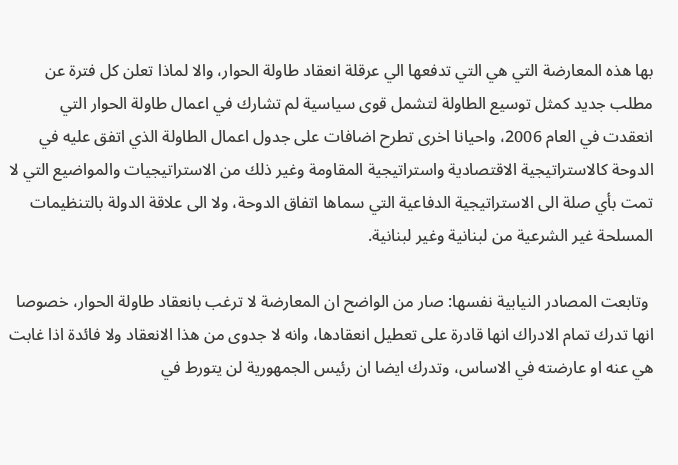بها هذه المعارضة التي هي التي تدفعها الي عرقلة انعقاد طاولة الحوار، والا لماذا تعلن كل فترة عن مطلب جديد كمثل توسيع الطاولة لتشمل قوى سياسية لم تشارك في اعمال طاولة الحوار التي انعقدت في العام 2006، واحيانا اخرى تطرح اضافات على جدول اعمال الطاولة الذي اتفق عليه في الدوحة كالاستراتيجية الاقتصادية واستراتيجية المقاومة وغير ذلك من الاستراتيجيات والمواضيع التي لا تمت بأي صلة الى الاستراتيجية الدفاعية التي سماها اتفاق الدوحة، ولا الى علاقة الدولة بالتنظيمات المسلحة غير الشرعية من لبنانية وغير لبنانية.

 وتابعت المصادر النيابية نفسها: صار من الواضح ان المعارضة لا ترغب بانعقاد طاولة الحوار، خصوصا انها تدرك تمام الادراك انها قادرة على تعطيل انعقادها، وانه لا جدوى من هذا الانعقاد ولا فائدة اذا غابت هي عنه او عارضته في الاساس، وتدرك ايضا ان رئيس الجمهورية لن يتورط في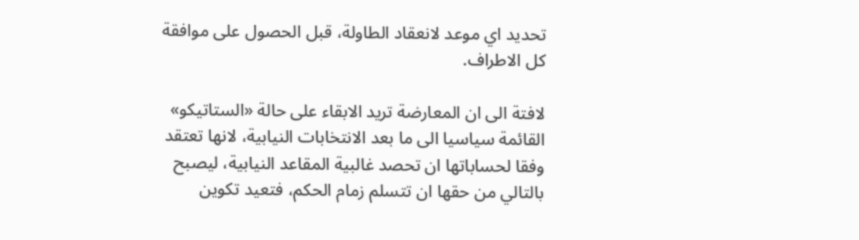تحديد اي موعد لانعقاد الطاولة، قبل الحصول على موافقة كل الاطراف.

لافتة الى ان المعارضة تريد الابقاء على حالة «الستاتيكو» القائمة سياسيا الى ما بعد الانتخابات النيابية، لانها تعتقد وفقا لحساباتها ان تحصد غالبية المقاعد النيابية، ليصبح بالتالي من حقها ان تتسلم زمام الحكم، فتعيد تكوين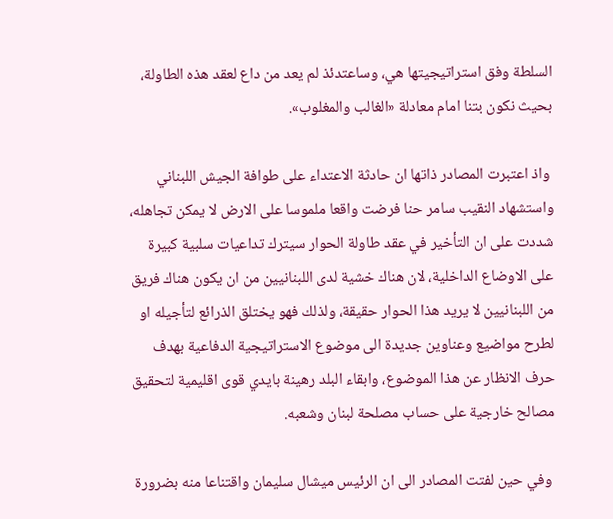السلطة وفق استراتيجيتها هي، وساعتدئذ لم يعد من داع لعقد هذه الطاولة، بحيث نكون بتنا امام معادلة «الغالب والمغلوب».

 واذ اعتبرت المصادر ذاتها ان حادثة الاعتداء على طوافة الجيش اللبناني واستشهاد النقيب سامر حنا فرضت واقعا ملموسا على الارض لا يمكن تجاهله، شددت على ان التأخير في عقد طاولة الحوار سيترك تداعيات سلبية كبيرة على الاوضاع الداخلية، لان هناك خشية لدى اللبنانيين من ان يكون هناك فريق من اللبنانيين لا يريد هذا الحوار حقيقة، ولذلك فهو يختلق الذرائع لتأجيله او لطرح مواضيع وعناوين جديدة الى موضوع الاستراتيجية الدفاعية بهدف حرف الانظار عن هذا الموضوع، وابقاء البلد رهينة بايدي قوى اقليمية لتحقيق مصالح خارجية على حساب مصلحة لبنان وشعبه.

 وفي حين لفتت المصادر الى ان الرئيس ميشال سليمان واقتناعا منه بضرورة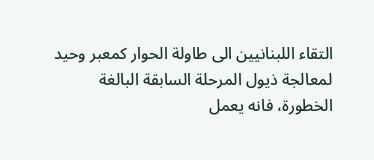التقاء اللبنانيين الى طاولة الحوار كمعبر وحيد لمعالجة ذيول المرحلة السابقة البالغة الخطورة، فانه يعمل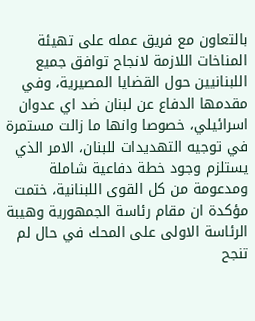بالتعاون مع فريق عمله على تهيئة المناخات اللازمة لانجاح توافق جميع اللبنانيين حول القضايا المصيرية، وفي مقدمها الدفاع عن لبنان ضد اي عدوان اسرائيلي، خصوصا وانها ما زالت مستمرة في توجيه التهديدات للبنان، الامر الذي يستلزم وجود خطة دفاعية شاملة ومدعومة من كل القوى اللبنانية، ختمت مؤكدة ان مقام رئاسة الجمهورية وهيبة الرئاسة الاولى على المحك في حال لم تنجح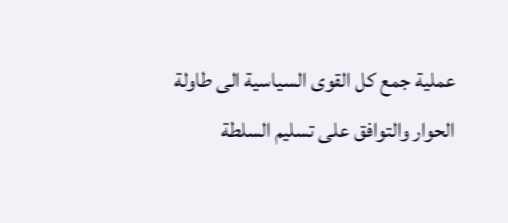عملية جمع كل القوى السياسية الى طاولة الحوار والتوافق على تسليم السلطة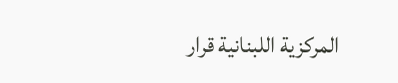المركزية اللبنانية قرار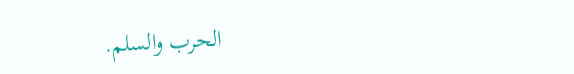الحرب والسلم.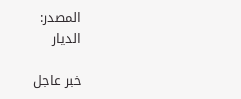المصدر:
الديار

خبر عاجل